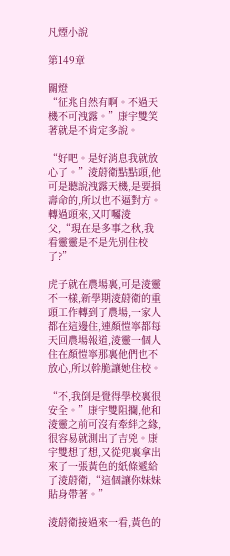凡煙小說

第149章

關燈
“征兆自然有啊。不過天機不可洩露。”康宇雙笑著就是不肯定多說。

“好吧。是好消息我就放心了。”淩蔚衛點點頭,他可是聽說洩露天機,是要損壽命的,所以也不逼對方。轉過頭來,又叮囑淩父,“現在是多事之秋,我看靈靈是不是先別住校了?”

虎子就在農場裏,可是淩靈不一樣,新學期淩蔚衛的重頭工作轉到了農場,一家人都在這邊住,連顏愷寧都每天回農場報道,淩靈一個人住在顏愷寧那裏他們也不放心,所以幹脆讓她住校。

“不,我倒是覺得學校裏很安全。”康宇雙阻攔,他和淩靈之前可沒有牽絆之緣,很容易就測出了吉兇。康宇雙想了想,又從兜裏拿出來了一張黃色的紙條遞給了淩蔚衛,“這個讓你妹妹貼身帶著。”

淩蔚衛接過來一看,黃色的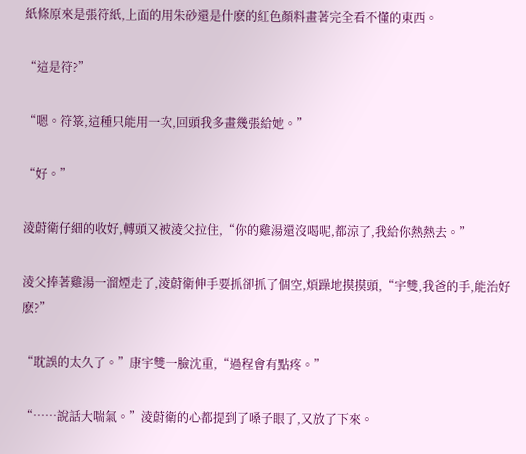紙條原來是張符紙,上面的用朱砂還是什麽的紅色顏料畫著完全看不懂的東西。

“這是符?”

“嗯。符箓,這種只能用一次,回頭我多畫幾張給她。”

“好。”

淩蔚衛仔細的收好,轉頭又被淩父拉住,“你的雞湯還沒喝呢,都涼了,我給你熱熱去。”

淩父捧著雞湯一溜煙走了,淩蔚衛伸手要抓卻抓了個空,煩躁地摸摸頭,“宇雙,我爸的手,能治好麽?”

“耽誤的太久了。”康宇雙一臉沈重,“過程會有點疼。”

“……說話大喘氣。”淩蔚衛的心都提到了嗓子眼了,又放了下來。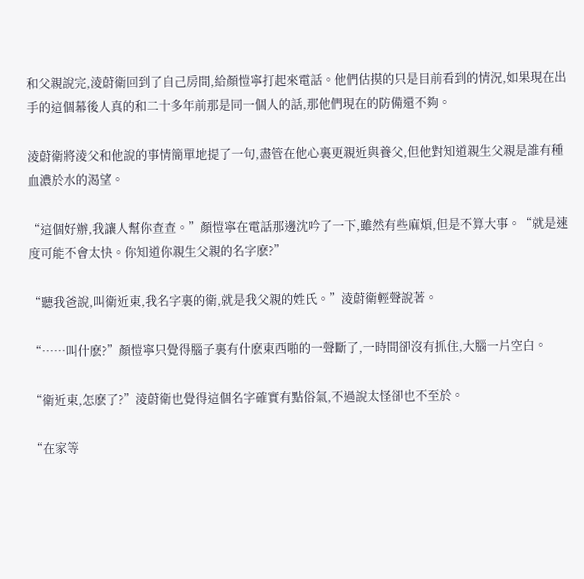和父親說完,淩蔚衛回到了自己房間,給顏愷寧打起來電話。他們估摸的只是目前看到的情況,如果現在出手的這個幕後人真的和二十多年前那是同一個人的話,那他們現在的防備還不夠。

淩蔚衛將淩父和他說的事情簡單地提了一句,盡管在他心裏更親近與養父,但他對知道親生父親是誰有種血濃於水的渴望。

“這個好辦,我讓人幫你查查。”顏愷寧在電話那邊沈吟了一下,雖然有些麻煩,但是不算大事。“就是速度可能不會太快。你知道你親生父親的名字麽?”

“聽我爸說,叫衛近東,我名字裏的衛,就是我父親的姓氏。”淩蔚衛輕聲說著。

“……叫什麽?”顏愷寧只覺得腦子裏有什麽東西啪的一聲斷了,一時間卻沒有抓住,大腦一片空白。

“衛近東,怎麽了?”淩蔚衛也覺得這個名字確實有點俗氣,不過說太怪卻也不至於。

“在家等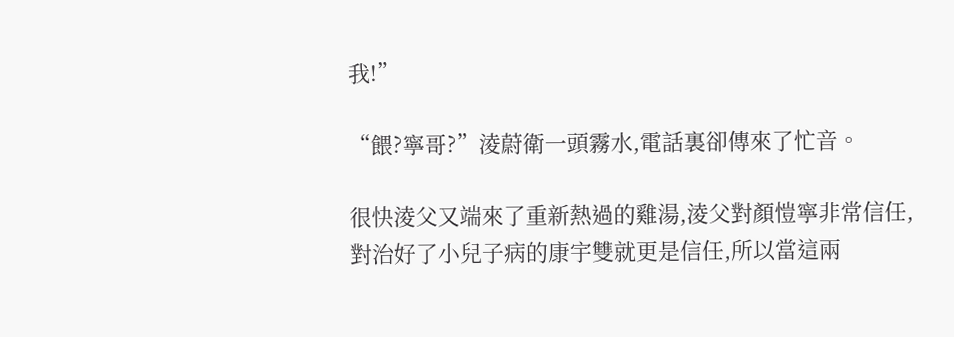我!”

“餵?寧哥?”淩蔚衛一頭霧水,電話裏卻傳來了忙音。

很快淩父又端來了重新熱過的雞湯,淩父對顏愷寧非常信任,對治好了小兒子病的康宇雙就更是信任,所以當這兩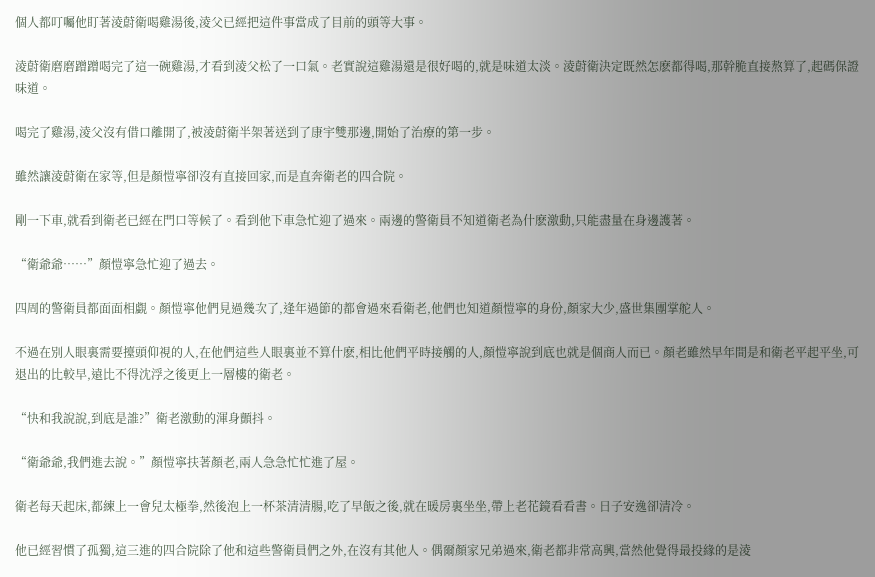個人都叮囑他盯著淩蔚衛喝雞湯後,淩父已經把這件事當成了目前的頭等大事。

淩蔚衛磨磨蹭蹭喝完了這一碗雞湯,才看到淩父松了一口氣。老實說這雞湯還是很好喝的,就是味道太淡。淩蔚衛決定既然怎麽都得喝,那幹脆直接熬算了,起碼保證味道。

喝完了雞湯,淩父沒有借口離開了,被淩蔚衛半架著送到了康宇雙那邊,開始了治療的第一步。

雖然讓淩蔚衛在家等,但是顏愷寧卻沒有直接回家,而是直奔衛老的四合院。

剛一下車,就看到衛老已經在門口等候了。看到他下車急忙迎了過來。兩邊的警衛員不知道衛老為什麽激動,只能盡量在身邊護著。

“衛爺爺……”顏愷寧急忙迎了過去。

四周的警衛員都面面相覷。顏愷寧他們見過幾次了,逢年過節的都會過來看衛老,他們也知道顏愷寧的身份,顏家大少,盛世集團掌舵人。

不過在別人眼裏需要擡頭仰視的人,在他們這些人眼裏並不算什麽,相比他們平時接觸的人,顏愷寧說到底也就是個商人而已。顏老雖然早年間是和衛老平起平坐,可退出的比較早,遠比不得沈浮之後更上一層樓的衛老。

“快和我說說,到底是誰?”衛老激動的渾身顫抖。

“衛爺爺,我們進去說。”顏愷寧扶著顏老,兩人急急忙忙進了屋。

衛老每天起床,都練上一會兒太極拳,然後泡上一杯茶清清腸,吃了早飯之後,就在暖房裏坐坐,帶上老花鏡看看書。日子安逸卻清冷。

他已經習慣了孤獨,這三進的四合院除了他和這些警衛員們之外,在沒有其他人。偶爾顏家兄弟過來,衛老都非常高興,當然他覺得最投緣的是淩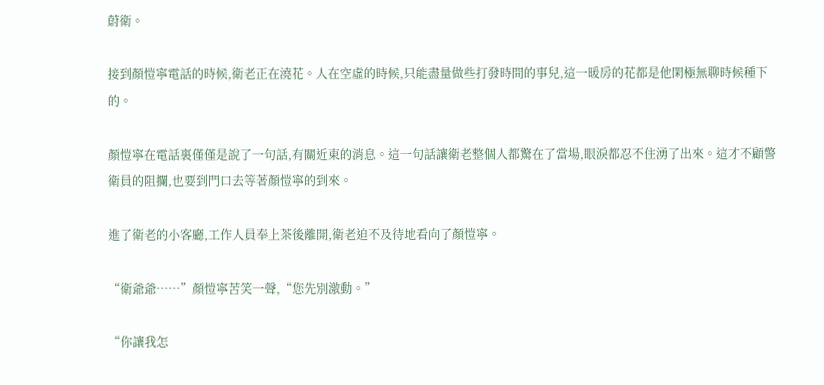蔚衛。

接到顏愷寧電話的時候,衛老正在澆花。人在空虛的時候,只能盡量做些打發時間的事兒,這一暖房的花都是他閑極無聊時候種下的。

顏愷寧在電話裏僅僅是說了一句話,有關近東的消息。這一句話讓衛老整個人都驚在了當場,眼淚都忍不住湧了出來。這才不顧警衛員的阻攔,也要到門口去等著顏愷寧的到來。

進了衛老的小客廳,工作人員奉上茶後離開,衛老迫不及待地看向了顏愷寧。

“衛爺爺……”顏愷寧苦笑一聲,“您先別激動。”

“你讓我怎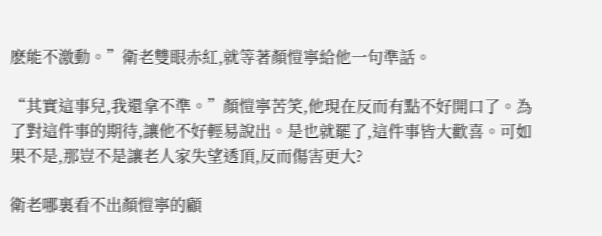麽能不激動。”衛老雙眼赤紅,就等著顏愷寧給他一句準話。

“其實這事兒,我還拿不準。”顏愷寧苦笑,他現在反而有點不好開口了。為了對這件事的期待,讓他不好輕易說出。是也就罷了,這件事皆大歡喜。可如果不是,那豈不是讓老人家失望透頂,反而傷害更大?

衛老哪裏看不出顏愷寧的顧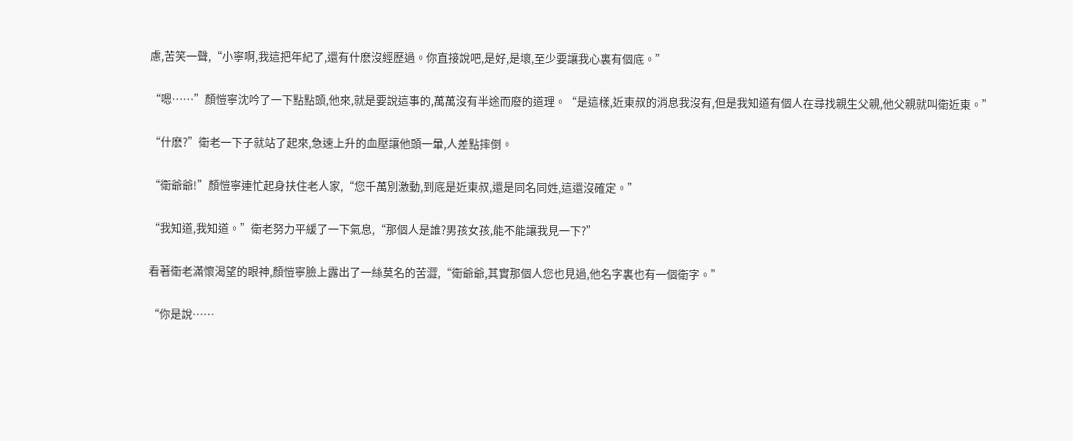慮,苦笑一聲,“小寧啊,我這把年紀了,還有什麽沒經歷過。你直接說吧,是好,是壞,至少要讓我心裏有個底。”

“嗯……”顏愷寧沈吟了一下點點頭,他來,就是要說這事的,萬萬沒有半途而廢的道理。“是這樣,近東叔的消息我沒有,但是我知道有個人在尋找親生父親,他父親就叫衛近東。”

“什麽?”衛老一下子就站了起來,急速上升的血壓讓他頭一暈,人差點摔倒。

“衛爺爺!”顏愷寧連忙起身扶住老人家,“您千萬別激動,到底是近東叔,還是同名同姓,這還沒確定。”

“我知道,我知道。”衛老努力平緩了一下氣息,“那個人是誰?男孩女孩,能不能讓我見一下?”

看著衛老滿懷渴望的眼神,顏愷寧臉上露出了一絲莫名的苦澀,“衛爺爺,其實那個人您也見過,他名字裏也有一個衛字。”

“你是說……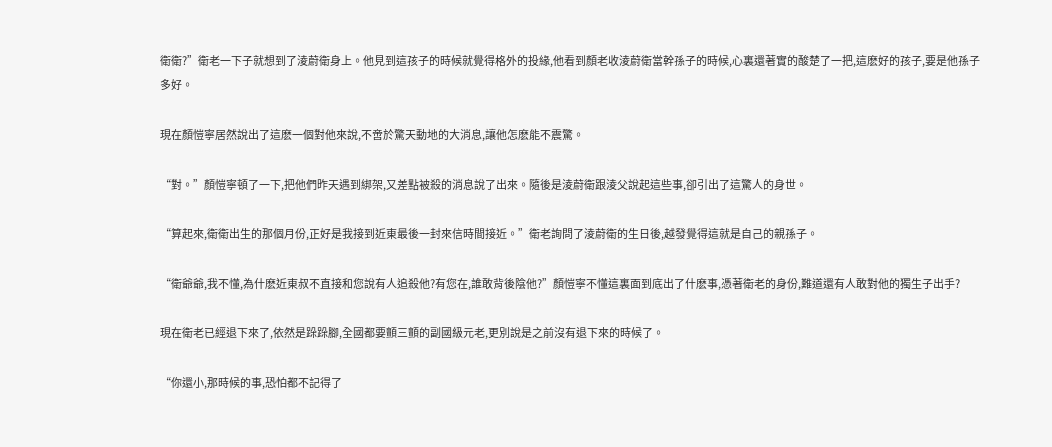衛衛?”衛老一下子就想到了淩蔚衛身上。他見到這孩子的時候就覺得格外的投緣,他看到顏老收淩蔚衛當幹孫子的時候,心裏還著實的酸楚了一把,這麽好的孩子,要是他孫子多好。

現在顏愷寧居然說出了這麽一個對他來說,不啻於驚天動地的大消息,讓他怎麽能不震驚。

“對。”顏愷寧頓了一下,把他們昨天遇到綁架,又差點被殺的消息說了出來。隨後是淩蔚衛跟淩父說起這些事,卻引出了這驚人的身世。

“算起來,衛衛出生的那個月份,正好是我接到近東最後一封來信時間接近。”衛老詢問了淩蔚衛的生日後,越發覺得這就是自己的親孫子。

“衛爺爺,我不懂,為什麽近東叔不直接和您說有人追殺他?有您在,誰敢背後陰他?”顏愷寧不懂這裏面到底出了什麽事,憑著衛老的身份,難道還有人敢對他的獨生子出手?

現在衛老已經退下來了,依然是跺跺腳,全國都要顫三顫的副國級元老,更別說是之前沒有退下來的時候了。

“你還小,那時候的事,恐怕都不記得了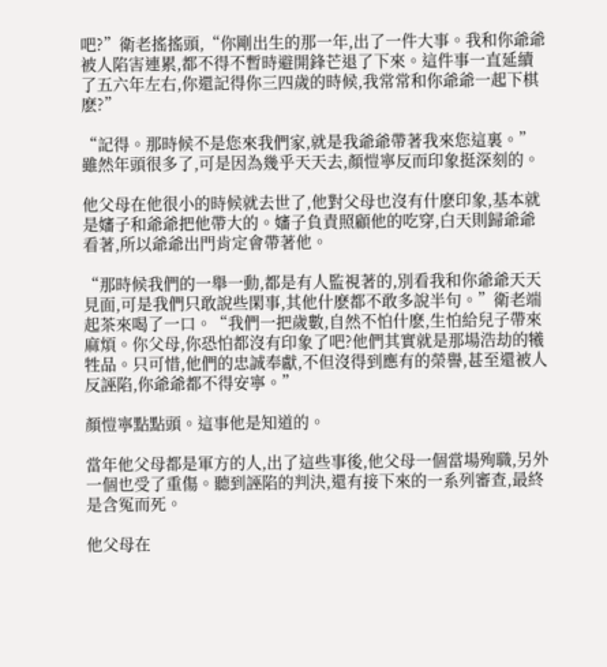吧?”衛老搖搖頭,“你剛出生的那一年,出了一件大事。我和你爺爺被人陷害連累,都不得不暫時避開鋒芒退了下來。這件事一直延續了五六年左右,你還記得你三四歲的時候,我常常和你爺爺一起下棋麽?”

“記得。那時候不是您來我們家,就是我爺爺帶著我來您這裏。”雖然年頭很多了,可是因為幾乎天天去,顏愷寧反而印象挺深刻的。

他父母在他很小的時候就去世了,他對父母也沒有什麽印象,基本就是嬸子和爺爺把他帶大的。嬸子負責照顧他的吃穿,白天則歸爺爺看著,所以爺爺出門肯定會帶著他。

“那時候我們的一舉一動,都是有人監視著的,別看我和你爺爺天天見面,可是我們只敢說些閑事,其他什麽都不敢多說半句。”衛老端起茶來喝了一口。“我們一把歲數,自然不怕什麽,生怕給兒子帶來麻煩。你父母,你恐怕都沒有印象了吧?他們其實就是那場浩劫的犧牲品。只可惜,他們的忠誠奉獻,不但沒得到應有的榮譽,甚至還被人反誣陷,你爺爺都不得安寧。”

顏愷寧點點頭。這事他是知道的。

當年他父母都是軍方的人,出了這些事後,他父母一個當場殉職,另外一個也受了重傷。聽到誣陷的判決,還有接下來的一系列審查,最終是含冤而死。

他父母在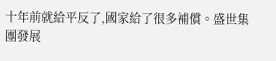十年前就給平反了,國家給了很多補償。盛世集團發展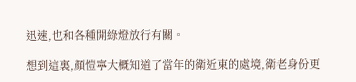迅速,也和各種開綠燈放行有關。

想到這裏,顏愷寧大概知道了當年的衛近東的處境,衛老身份更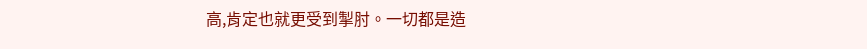高,肯定也就更受到掣肘。一切都是造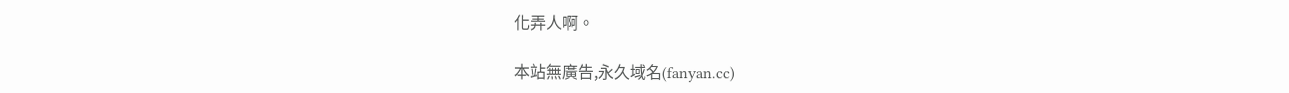化弄人啊。

本站無廣告,永久域名(fanyan.cc)